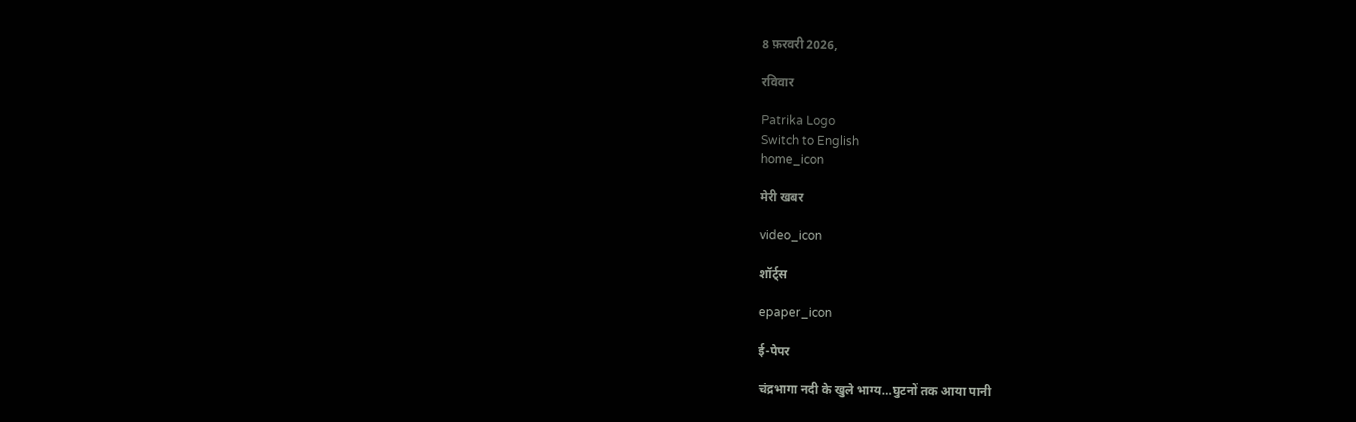8 फ़रवरी 2026,

रविवार

Patrika Logo
Switch to English
home_icon

मेरी खबर

video_icon

शॉर्ट्स

epaper_icon

ई-पेपर

चंद्रभागा नदी के खुले भाग्य…घुटनों तक आया पानी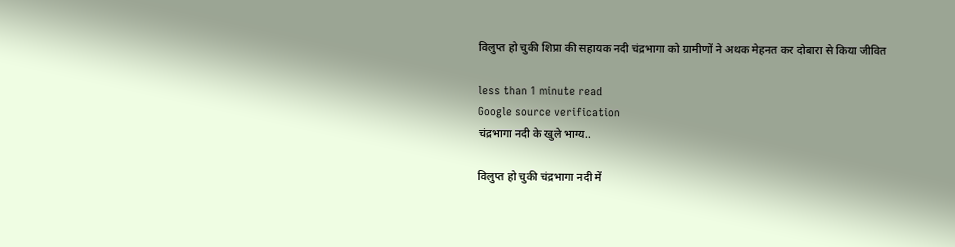विलुप्त हो चुकी शिप्रा की सहायक नदी चंद्रभागा को ग्रामीणों ने अथक मेहनत कर दोबारा से किया जीवित

less than 1 minute read
Google source verification
चंद्रभागा नदी के खुले भाग्य..

विलुप्त हो चुकी चंद्रभागा नदी में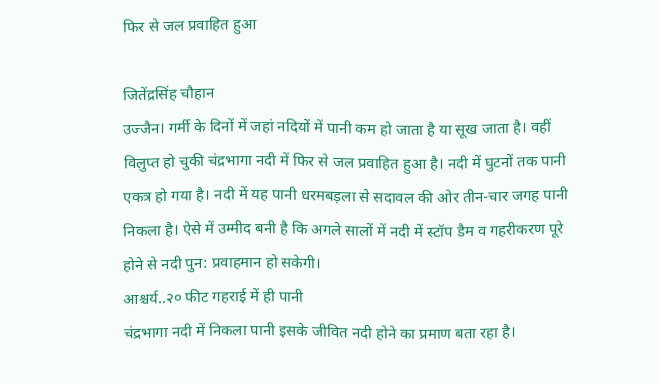फिर से जल प्रवाहित हुआ

जितेंद्रसिंह चौहान
उज्जैन। गर्मी के दिनों में जहां नदियों में पानी कम हो जाता है या सूख जाता है। वहीं विलुप्त हो चुकी चंद्रभागा नदी में फिर से जल प्रवाहित हुआ है। नदी में घुटनों तक पानी एकत्र हो गया है। नदी में यह पानी धरमबड़ला से सदावल की ओर तीन-चार जगह पानी निकला है। ऐसे में उम्मीद बनी है कि अगले सालों में नदी में स्टॉप डैम व गहरीकरण पूरे होने से नदी पुन: प्रवाहमान हो सकेगी।
आश्चर्य..२० फीट गहराई में ही पानी
चंद्रभागा नदी में निकला पानी इसके जीवित नदी होने का प्रमाण बता रहा है।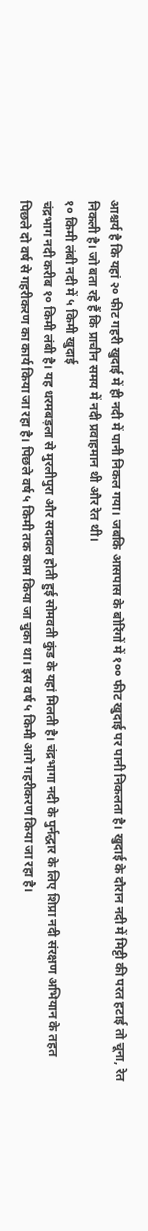आश्चर्य है कि यहां २० फीट गहरी खुदाई में ही नदी में पानी निकल गया। जबकि आसपास के बोरिंगों में १०० फीट खुदाई पर पानी निकलता है। खुदाई के दौरान नदी में मिट्टी की परत हटाई तो चूना, रेत निकली है। जो बता रहे हैं कि प्राचीन समय में नदी प्रवाहमान थी और रेत थी।
१० किमी लंबी नदी में ५ किमी खुदाई
चंद्रभाग नदी करीब १० किमी लंबी है। यह धरमबड़ला से मुरलीपुरा और सदावल होती हुई सोमवती कुंड के यहां मिलती है। चंद्रभागा नदी के पुर्नद्धार के लिए शिप्रा नदी संरक्षण अभियान के तहत पिछले दो वर्ष से गहरीकरण का कार्य किया जा रहा है। पिछले वर्ष ५ किमी तक काम किया जा चुका था। इस वर्ष ५ किमी आगे गहरीकरण किया जा रहा है।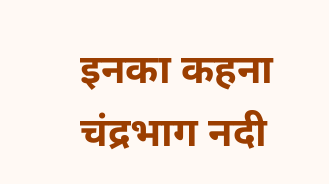इनका कहना
चंद्रभाग नदी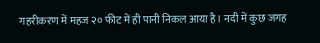गहरीकरण में महज २० फीट में ही पानी निकल आया है। नदी में कुछ जगह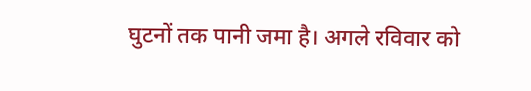घुटनों तक पानी जमा है। अगले रविवार को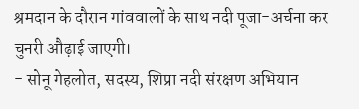श्रमदान के दौरान गांववालों के साथ नदी पूजा-अर्चना कर चुनरी औढ़ाई जाएगी।
- सोनू गेहलोत, सदस्य, शिप्रा नदी संरक्षण अभियान